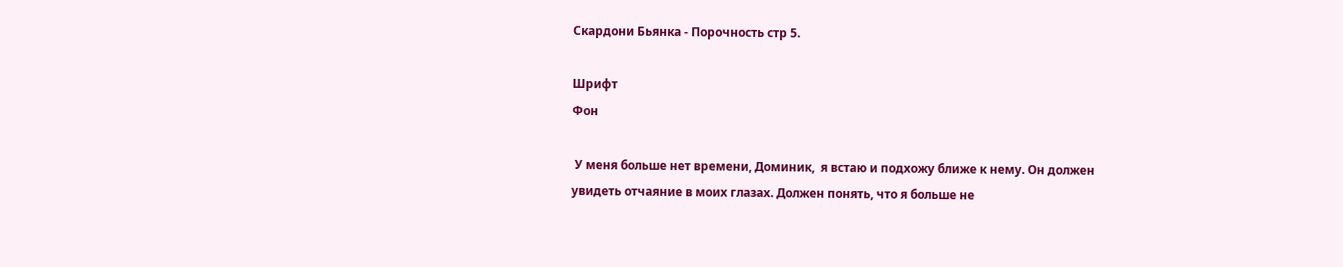Скардони Бьянка - Порочность стр 5.

Шрифт
Фон

 У меня больше нет времени, Доминик,  я встаю и подхожу ближе к нему. Он должен увидеть отчаяние в моих глазах. Должен понять, что я больше не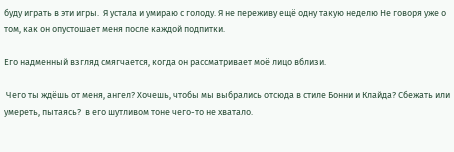буду играть в эти игры.  Я устала и умираю с голоду. Я не переживу ещё одну такую неделю Не говоря уже о том, как он опустошает меня после каждой подпитки.

Его надменный взгляд смягчается, когда он рассматривает моё лицо вблизи.

 Чего ты ждёшь от меня, ангел? Хочешь, чтобы мы выбрались отсюда в стиле Бонни и Клайда? Сбежать или умереть, пытаясь?  в его шутливом тоне чего-то не хватало.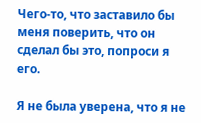Чего-то, что заставило бы меня поверить, что он сделал бы это, попроси я его.

Я не была уверена, что я не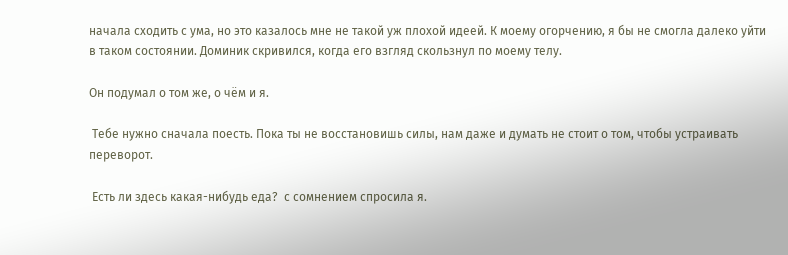начала сходить с ума, но это казалось мне не такой уж плохой идеей. К моему огорчению, я бы не смогла далеко уйти в таком состоянии. Доминик скривился, когда его взгляд скользнул по моему телу.

Он подумал о том же, о чём и я.

 Тебе нужно сначала поесть. Пока ты не восстановишь силы, нам даже и думать не стоит о том, чтобы устраивать переворот.

 Есть ли здесь какая-нибудь еда?  с сомнением спросила я.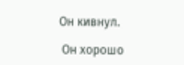Он кивнул.

 Он хорошо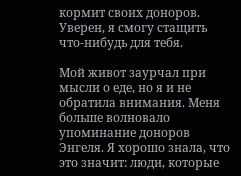кормит своих доноров. Уверен, я смогу стащить что-нибудь для тебя.

Мой живот заурчал при мысли о еде, но я и не обратила внимания. Меня больше волновало упоминание доноров Энгеля. Я хорошо знала, что это значит: люди, которые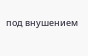под внушением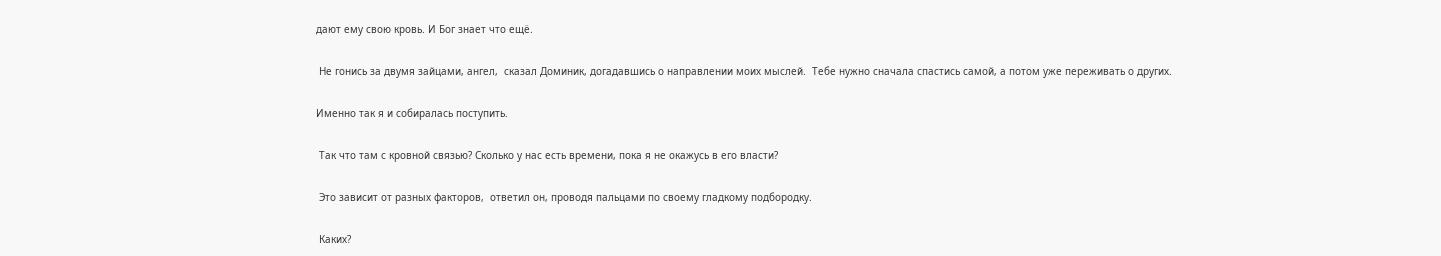дают ему свою кровь. И Бог знает что ещё.

 Не гонись за двумя зайцами, ангел,  сказал Доминик, догадавшись о направлении моих мыслей.  Тебе нужно сначала спастись самой, а потом уже переживать о других.

Именно так я и собиралась поступить.

 Так что там с кровной связью? Сколько у нас есть времени, пока я не окажусь в его власти?

 Это зависит от разных факторов,  ответил он, проводя пальцами по своему гладкому подбородку.

 Каких?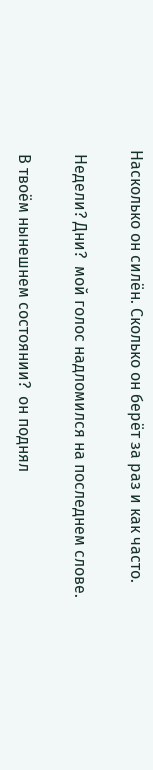Насколько он силён. Сколько он берёт за раз и как часто.

 Недели? Дни?  мой голос надломился на последнем слове.

 В твоём нынешнем состоянии?  он поднял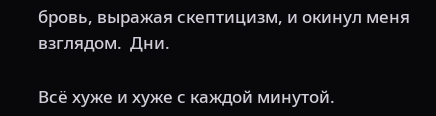бровь, выражая скептицизм, и окинул меня взглядом.  Дни.

Всё хуже и хуже с каждой минутой.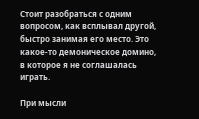Стоит разобраться с одним вопросом, как всплывал другой, быстро занимая его место. Это какое-то демоническое домино, в которое я не соглашалась играть.

При мысли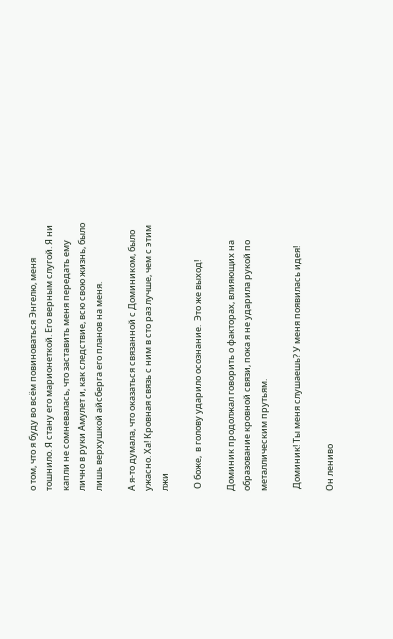о том, что я буду во всём повиноваться Энгелю, меня тошнило. Я стану его марионеткой. Его верным слугой. Я ни капли не сомневалась, что заставить меня передать ему лично в руки Амулет и, как следствие, всю свою жизнь, было лишь верхушкой айсберга его планов на меня.

А я-то думала, что оказаться связанной с Домиником, было ужасно. Ха! Кровная связь с ним в сто раз лучше, чем с этим лжи

 О боже,  в голову ударило осознание.  Это же выход!

Доминик продолжал говорить о факторах, влияющих на образование кровной связи, пока я не ударила рукой по металлическим прутьям.

 Доминик! Ты меня слушаешь? У меня появилась идея!

Он лениво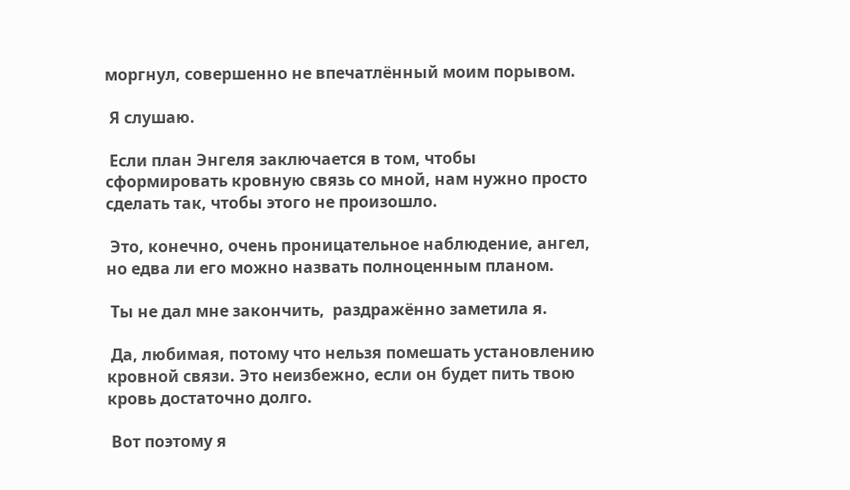моргнул, совершенно не впечатлённый моим порывом.

 Я слушаю.

 Если план Энгеля заключается в том, чтобы сформировать кровную связь со мной, нам нужно просто сделать так, чтобы этого не произошло.

 Это, конечно, очень проницательное наблюдение, ангел, но едва ли его можно назвать полноценным планом.

 Ты не дал мне закончить,  раздражённо заметила я.

 Да, любимая, потому что нельзя помешать установлению кровной связи. Это неизбежно, если он будет пить твою кровь достаточно долго.

 Вот поэтому я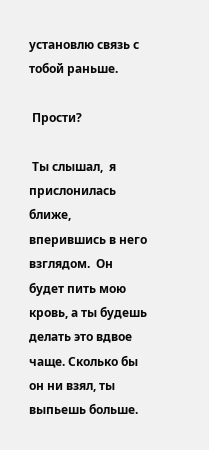установлю связь с тобой раньше.

 Прости?

 Ты слышал,  я прислонилась ближе, вперившись в него взглядом.  Он будет пить мою кровь, а ты будешь делать это вдвое чаще. Сколько бы он ни взял, ты выпьешь больше.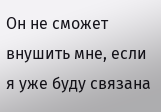Он не сможет внушить мне, если я уже буду связана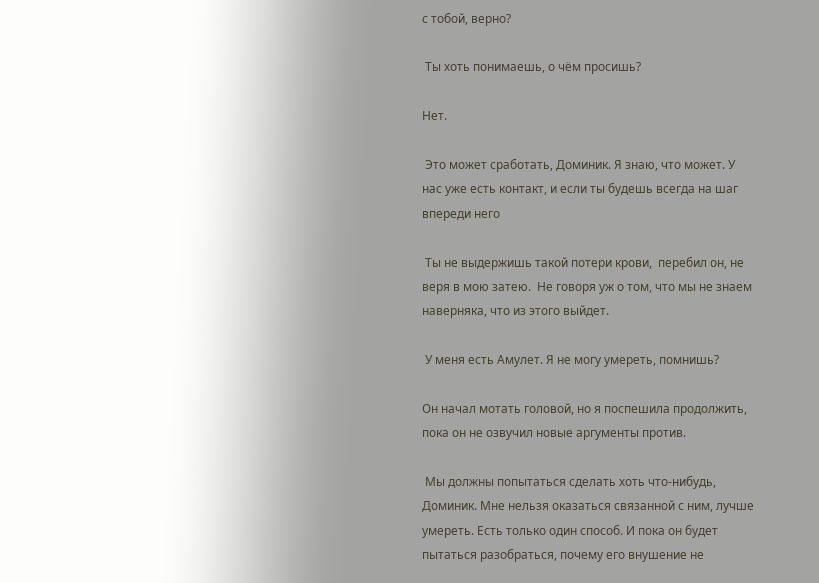с тобой, верно?

 Ты хоть понимаешь, о чём просишь?

Нет.

 Это может сработать, Доминик. Я знаю, что может. У нас уже есть контакт, и если ты будешь всегда на шаг впереди него

 Ты не выдержишь такой потери крови,  перебил он, не веря в мою затею.  Не говоря уж о том, что мы не знаем наверняка, что из этого выйдет.

 У меня есть Амулет. Я не могу умереть, помнишь?

Он начал мотать головой, но я поспешила продолжить, пока он не озвучил новые аргументы против.

 Мы должны попытаться сделать хоть что-нибудь, Доминик. Мне нельзя оказаться связанной с ним, лучше умереть. Есть только один способ. И пока он будет пытаться разобраться, почему его внушение не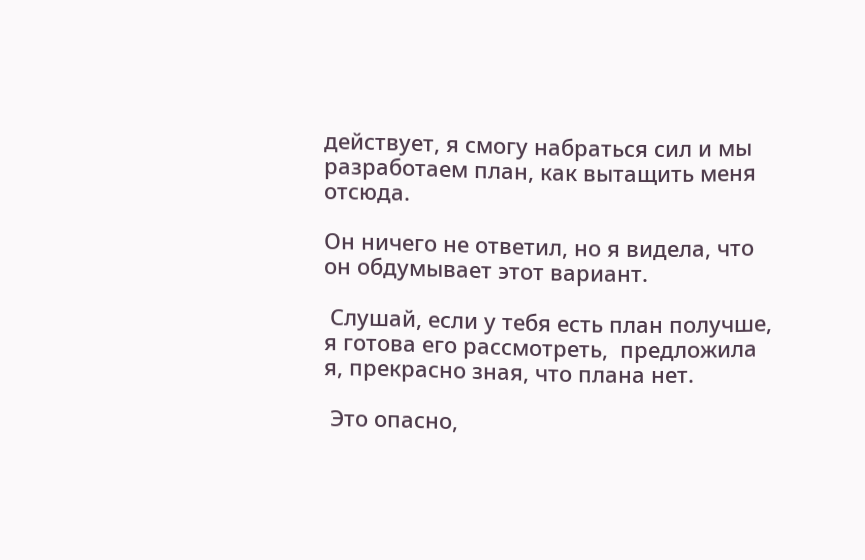действует, я смогу набраться сил и мы разработаем план, как вытащить меня отсюда.

Он ничего не ответил, но я видела, что он обдумывает этот вариант.

 Слушай, если у тебя есть план получше, я готова его рассмотреть,  предложила я, прекрасно зная, что плана нет.

 Это опасно,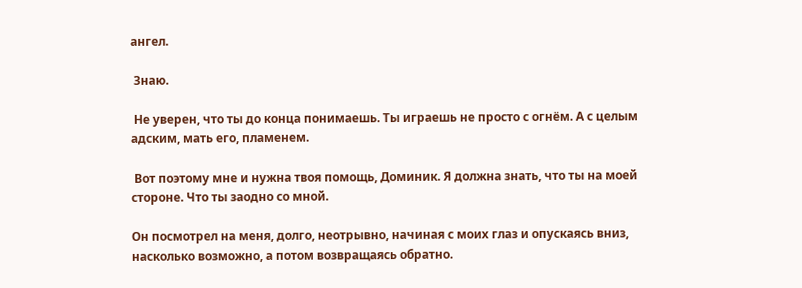ангел.

 Знаю.

 Не уверен, что ты до конца понимаешь. Ты играешь не просто с огнём. А с целым адским, мать его, пламенем.

 Вот поэтому мне и нужна твоя помощь, Доминик. Я должна знать, что ты на моей стороне. Что ты заодно со мной.

Он посмотрел на меня, долго, неотрывно, начиная с моих глаз и опускаясь вниз, насколько возможно, а потом возвращаясь обратно.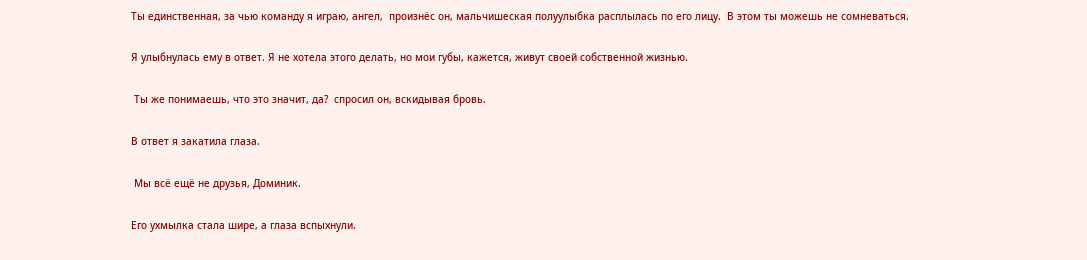Ты единственная, за чью команду я играю, ангел,  произнёс он, мальчишеская полуулыбка расплылась по его лицу.  В этом ты можешь не сомневаться.

Я улыбнулась ему в ответ. Я не хотела этого делать, но мои губы, кажется, живут своей собственной жизнью.

 Ты же понимаешь, что это значит, да?  спросил он, вскидывая бровь.

В ответ я закатила глаза.

 Мы всё ещё не друзья, Доминик.

Его ухмылка стала шире, а глаза вспыхнули.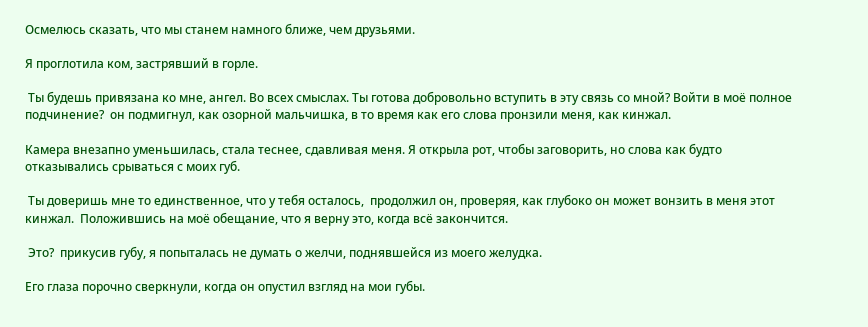Осмелюсь сказать, что мы станем намного ближе, чем друзьями.

Я проглотила ком, застрявший в горле.

 Ты будешь привязана ко мне, ангел. Во всех смыслах. Ты готова добровольно вступить в эту связь со мной? Войти в моё полное подчинение?  он подмигнул, как озорной мальчишка, в то время как его слова пронзили меня, как кинжал.

Камера внезапно уменьшилась, стала теснее, сдавливая меня. Я открыла рот, чтобы заговорить, но слова как будто отказывались срываться с моих губ.

 Ты доверишь мне то единственное, что у тебя осталось,  продолжил он, проверяя, как глубоко он может вонзить в меня этот кинжал.  Положившись на моё обещание, что я верну это, когда всё закончится.

 Это?  прикусив губу, я попыталась не думать о желчи, поднявшейся из моего желудка.

Его глаза порочно сверкнули, когда он опустил взгляд на мои губы.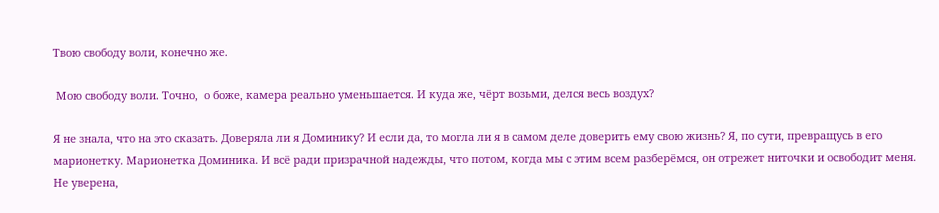Твою свободу воли, конечно же.

 Мою свободу воли. Точно,  о боже, камера реально уменьшается. И куда же, чёрт возьми, делся весь воздух?

Я не знала, что на это сказать. Доверяла ли я Доминику? И если да, то могла ли я в самом деле доверить ему свою жизнь? Я, по сути, превращусь в его марионетку. Марионетка Доминика. И всё ради призрачной надежды, что потом, когда мы с этим всем разберёмся, он отрежет ниточки и освободит меня. Не уверена,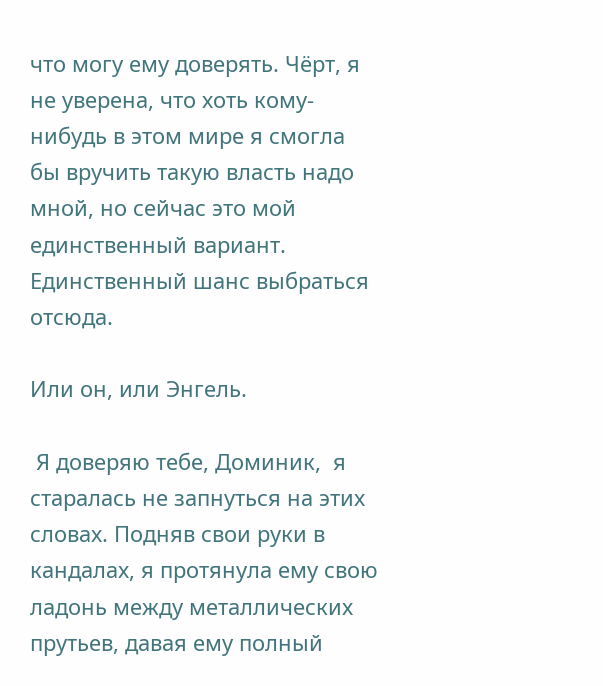что могу ему доверять. Чёрт, я не уверена, что хоть кому-нибудь в этом мире я смогла бы вручить такую власть надо мной, но сейчас это мой единственный вариант. Единственный шанс выбраться отсюда.

Или он, или Энгель.

 Я доверяю тебе, Доминик,  я старалась не запнуться на этих словах. Подняв свои руки в кандалах, я протянула ему свою ладонь между металлических прутьев, давая ему полный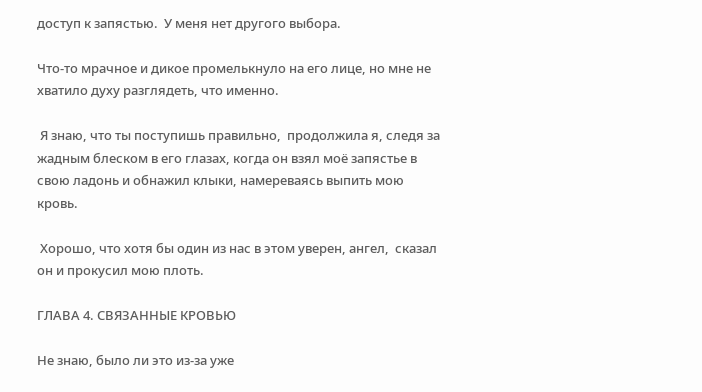доступ к запястью.  У меня нет другого выбора.

Что-то мрачное и дикое промелькнуло на его лице, но мне не хватило духу разглядеть, что именно.

 Я знаю, что ты поступишь правильно,  продолжила я, следя за жадным блеском в его глазах, когда он взял моё запястье в свою ладонь и обнажил клыки, намереваясь выпить мою кровь.

 Хорошо, что хотя бы один из нас в этом уверен, ангел,  сказал он и прокусил мою плоть.

ГЛАВА 4. СВЯЗАННЫЕ КРОВЬЮ

Не знаю, было ли это из-за уже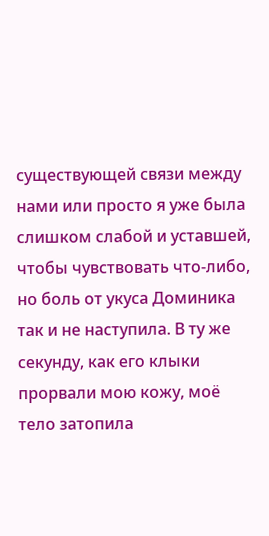существующей связи между нами или просто я уже была слишком слабой и уставшей, чтобы чувствовать что-либо, но боль от укуса Доминика так и не наступила. В ту же секунду, как его клыки прорвали мою кожу, моё тело затопила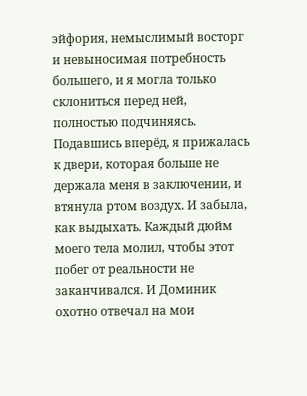эйфория, немыслимый восторг и невыносимая потребность большего, и я могла только склониться перед ней, полностью подчиняясь. Подавшись вперёд, я прижалась к двери, которая больше не держала меня в заключении, и втянула ртом воздух. И забыла, как выдыхать. Каждый дюйм моего тела молил, чтобы этот побег от реальности не заканчивался. И Доминик охотно отвечал на мои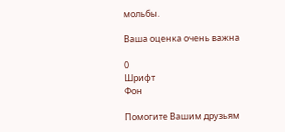мольбы.

Ваша оценка очень важна

0
Шрифт
Фон

Помогите Вашим друзьям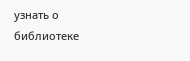узнать о библиотеке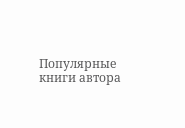Популярные книги автора